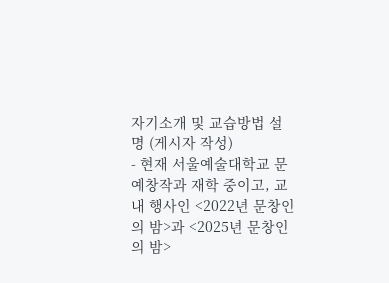자기소개 및 교습방법 설명 (게시자 작성)
- 현재 서울예술대학교 문예창작과 재학 중이고, 교내 행사인 <2022년 문창인의 밤>과 <2025년 문창인의 밤>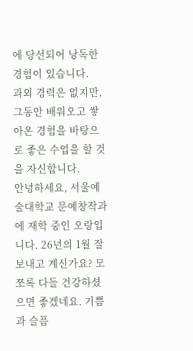에 당선되어 낭독한 경험이 있습니다.
과외 경력은 없지만, 그동안 배워오고 쌓아온 경험을 바탕으로 좋은 수업을 할 것을 자신합니다.
안녕하세요, 서울예술대학교 문예창작과에 재학 중인 오랑입니다. 26년의 1월 잘 보내고 계신가요? 모쪼록 다들 건강하셨으면 좋겠네요. 기쁨과 슬픔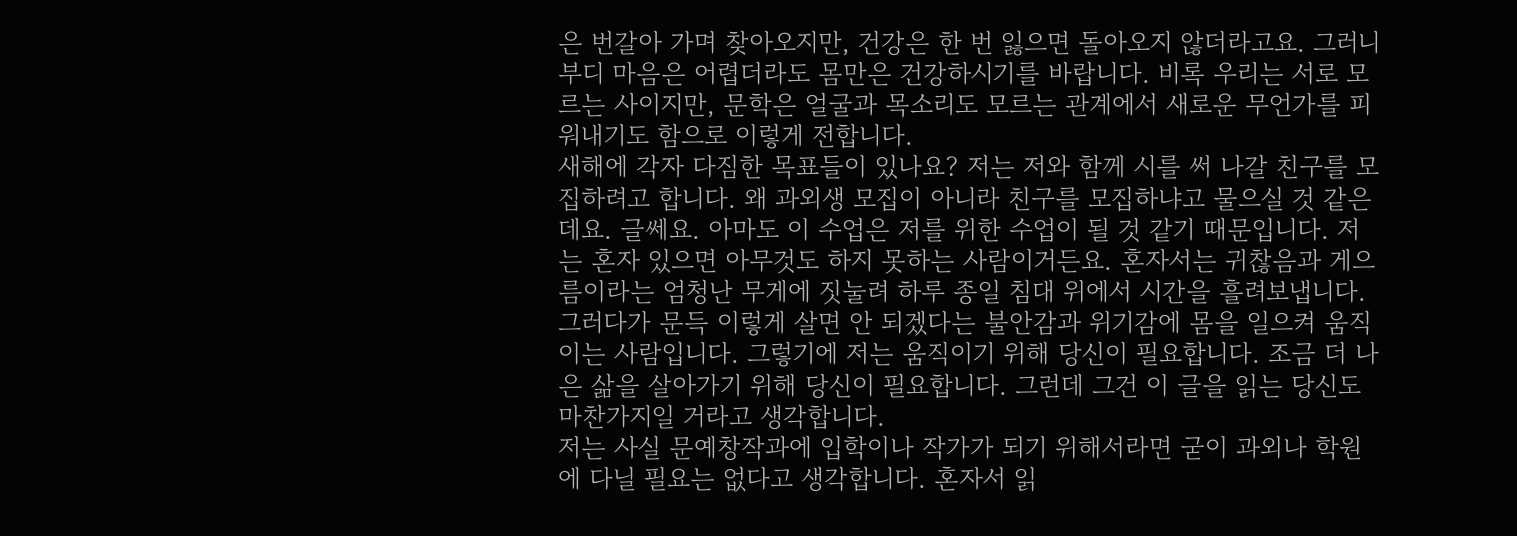은 번갈아 가며 찾아오지만, 건강은 한 번 잃으면 돌아오지 않더라고요. 그러니 부디 마음은 어렵더라도 몸만은 건강하시기를 바랍니다. 비록 우리는 서로 모르는 사이지만, 문학은 얼굴과 목소리도 모르는 관계에서 새로운 무언가를 피워내기도 함으로 이렇게 전합니다.
새해에 각자 다짐한 목표들이 있나요? 저는 저와 함께 시를 써 나갈 친구를 모집하려고 합니다. 왜 과외생 모집이 아니라 친구를 모집하냐고 물으실 것 같은데요. 글쎄요. 아마도 이 수업은 저를 위한 수업이 될 것 같기 때문입니다. 저는 혼자 있으면 아무것도 하지 못하는 사람이거든요. 혼자서는 귀찮음과 게으름이라는 엄청난 무게에 짓눌려 하루 종일 침대 위에서 시간을 흘려보냅니다. 그러다가 문득 이렇게 살면 안 되겠다는 불안감과 위기감에 몸을 일으켜 움직이는 사람입니다. 그렇기에 저는 움직이기 위해 당신이 필요합니다. 조금 더 나은 삶을 살아가기 위해 당신이 필요합니다. 그런데 그건 이 글을 읽는 당신도 마찬가지일 거라고 생각합니다.
저는 사실 문예창작과에 입학이나 작가가 되기 위해서라면 굳이 과외나 학원에 다닐 필요는 없다고 생각합니다. 혼자서 읽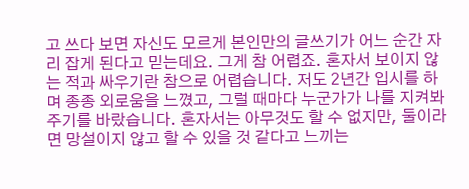고 쓰다 보면 자신도 모르게 본인만의 글쓰기가 어느 순간 자리 잡게 된다고 믿는데요. 그게 참 어렵죠. 혼자서 보이지 않는 적과 싸우기란 참으로 어렵습니다. 저도 2년간 입시를 하며 종종 외로움을 느꼈고, 그럴 때마다 누군가가 나를 지켜봐 주기를 바랐습니다. 혼자서는 아무것도 할 수 없지만, 둘이라면 망설이지 않고 할 수 있을 것 같다고 느끼는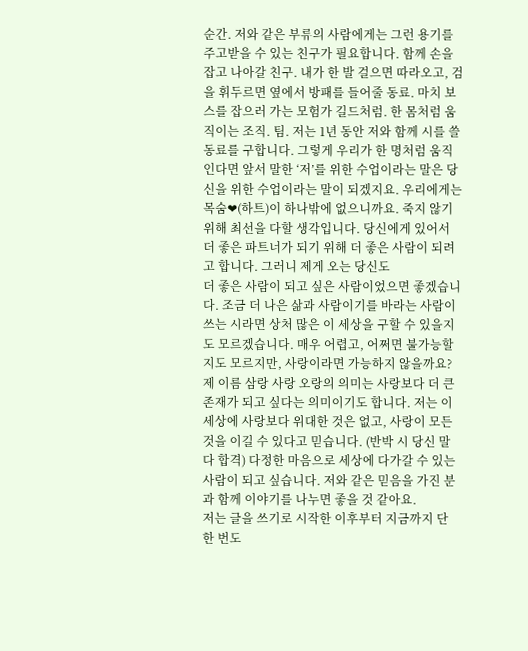순간. 저와 같은 부류의 사람에게는 그런 용기를 주고받을 수 있는 친구가 필요합니다. 함께 손을 잡고 나아갈 친구. 내가 한 발 걸으면 따라오고, 검을 휘두르면 옆에서 방패를 들어줄 동료. 마치 보스를 잡으러 가는 모험가 길드처럼. 한 몸처럼 움직이는 조직. 팀. 저는 1년 동안 저와 함께 시를 쓸 동료를 구합니다. 그렇게 우리가 한 명처럼 움직인다면 앞서 말한 ‘저’를 위한 수업이라는 말은 당신을 위한 수업이라는 말이 되겠지요. 우리에게는 목숨❤(하트)이 하나밖에 없으니까요. 죽지 않기 위해 최선을 다할 생각입니다. 당신에게 있어서 더 좋은 파트너가 되기 위해 더 좋은 사람이 되려고 합니다. 그러니 제게 오는 당신도
더 좋은 사람이 되고 싶은 사람이었으면 좋겠습니다. 조금 더 나은 삶과 사람이기를 바라는 사람이 쓰는 시라면 상처 많은 이 세상을 구할 수 있을지도 모르겠습니다. 매우 어렵고, 어쩌면 불가능할지도 모르지만, 사랑이라면 가능하지 않을까요?
제 이름 삼랑 사랑 오랑의 의미는 사랑보다 더 큰 존재가 되고 싶다는 의미이기도 합니다. 저는 이 세상에 사랑보다 위대한 것은 없고, 사랑이 모든 것을 이길 수 있다고 믿습니다. (반박 시 당신 말 다 합격) 다정한 마음으로 세상에 다가갈 수 있는 사람이 되고 싶습니다. 저와 같은 믿음을 가진 분과 함께 이야기를 나누면 좋을 것 같아요.
저는 글을 쓰기로 시작한 이후부터 지금까지 단 한 번도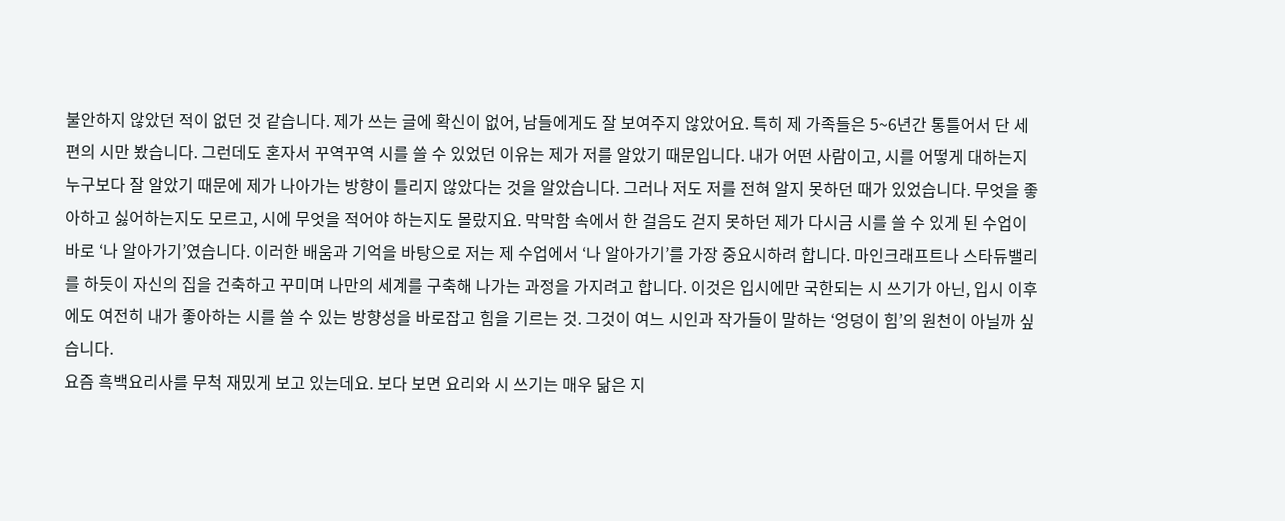불안하지 않았던 적이 없던 것 같습니다. 제가 쓰는 글에 확신이 없어, 남들에게도 잘 보여주지 않았어요. 특히 제 가족들은 5~6년간 통틀어서 단 세 편의 시만 봤습니다. 그런데도 혼자서 꾸역꾸역 시를 쓸 수 있었던 이유는 제가 저를 알았기 때문입니다. 내가 어떤 사람이고, 시를 어떻게 대하는지 누구보다 잘 알았기 때문에 제가 나아가는 방향이 틀리지 않았다는 것을 알았습니다. 그러나 저도 저를 전혀 알지 못하던 때가 있었습니다. 무엇을 좋아하고 싫어하는지도 모르고, 시에 무엇을 적어야 하는지도 몰랐지요. 막막함 속에서 한 걸음도 걷지 못하던 제가 다시금 시를 쓸 수 있게 된 수업이 바로 ‘나 알아가기’였습니다. 이러한 배움과 기억을 바탕으로 저는 제 수업에서 ‘나 알아가기’를 가장 중요시하려 합니다. 마인크래프트나 스타듀밸리를 하듯이 자신의 집을 건축하고 꾸미며 나만의 세계를 구축해 나가는 과정을 가지려고 합니다. 이것은 입시에만 국한되는 시 쓰기가 아닌, 입시 이후에도 여전히 내가 좋아하는 시를 쓸 수 있는 방향성을 바로잡고 힘을 기르는 것. 그것이 여느 시인과 작가들이 말하는 ‘엉덩이 힘’의 원천이 아닐까 싶습니다.
요즘 흑백요리사를 무척 재밌게 보고 있는데요. 보다 보면 요리와 시 쓰기는 매우 닮은 지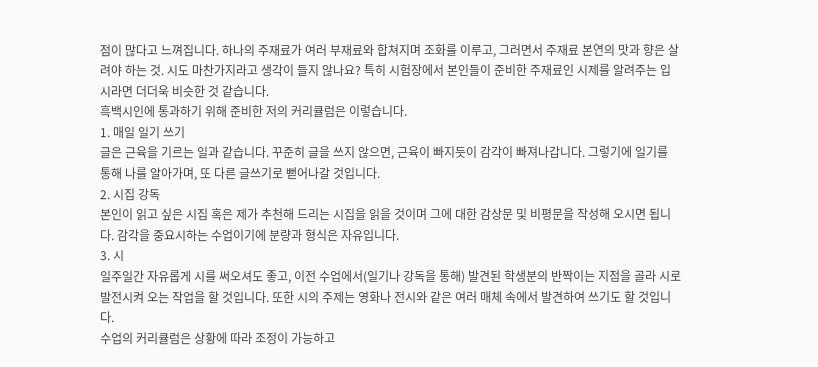점이 많다고 느껴집니다. 하나의 주재료가 여러 부재료와 합쳐지며 조화를 이루고, 그러면서 주재료 본연의 맛과 향은 살려야 하는 것. 시도 마찬가지라고 생각이 들지 않나요? 특히 시험장에서 본인들이 준비한 주재료인 시제를 알려주는 입시라면 더더욱 비슷한 것 같습니다.
흑백시인에 통과하기 위해 준비한 저의 커리큘럼은 이렇습니다.
1. 매일 일기 쓰기
글은 근육을 기르는 일과 같습니다. 꾸준히 글을 쓰지 않으면, 근육이 빠지듯이 감각이 빠져나갑니다. 그렇기에 일기를 통해 나를 알아가며, 또 다른 글쓰기로 뻗어나갈 것입니다.
2. 시집 강독
본인이 읽고 싶은 시집 혹은 제가 추천해 드리는 시집을 읽을 것이며 그에 대한 감상문 및 비평문을 작성해 오시면 됩니다. 감각을 중요시하는 수업이기에 분량과 형식은 자유입니다.
3. 시
일주일간 자유롭게 시를 써오셔도 좋고, 이전 수업에서(일기나 강독을 통해) 발견된 학생분의 반짝이는 지점을 골라 시로 발전시켜 오는 작업을 할 것입니다. 또한 시의 주제는 영화나 전시와 같은 여러 매체 속에서 발견하여 쓰기도 할 것입니다.
수업의 커리큘럼은 상황에 따라 조정이 가능하고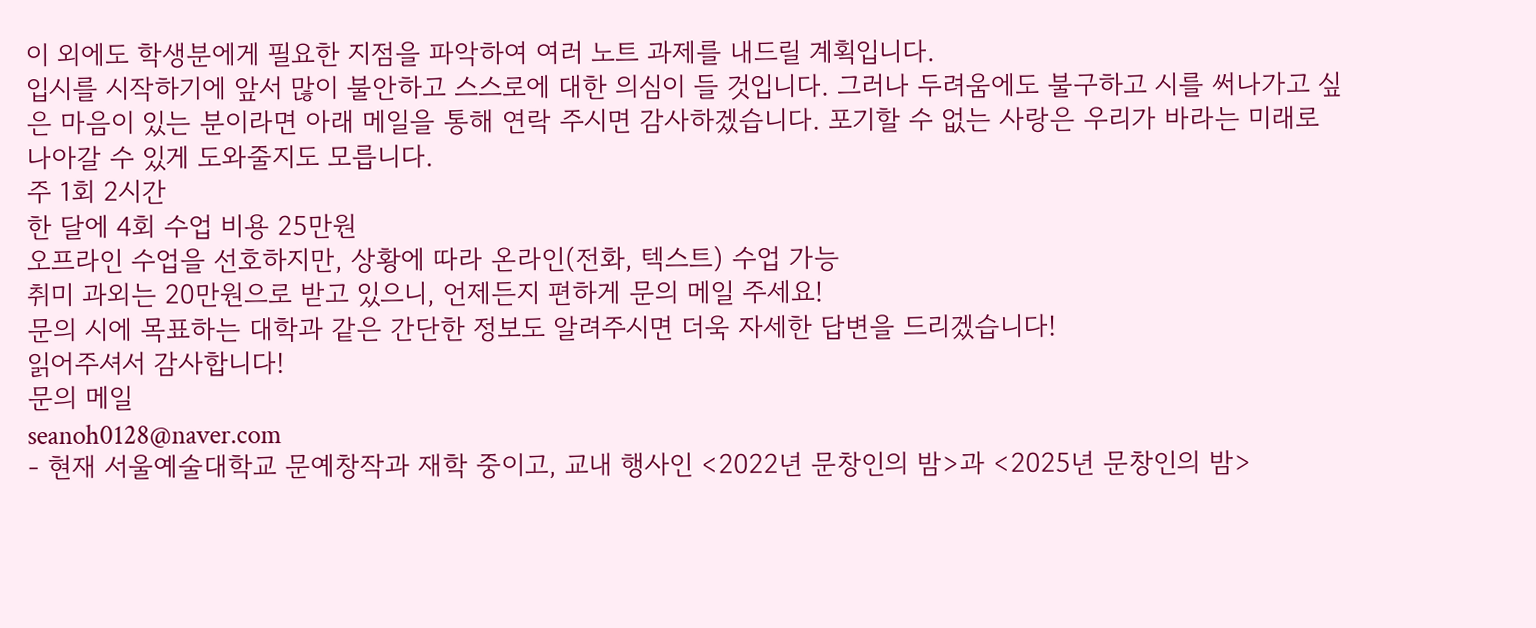이 외에도 학생분에게 필요한 지점을 파악하여 여러 노트 과제를 내드릴 계획입니다.
입시를 시작하기에 앞서 많이 불안하고 스스로에 대한 의심이 들 것입니다. 그러나 두려움에도 불구하고 시를 써나가고 싶은 마음이 있는 분이라면 아래 메일을 통해 연락 주시면 감사하겠습니다. 포기할 수 없는 사랑은 우리가 바라는 미래로 나아갈 수 있게 도와줄지도 모릅니다.
주 1회 2시간
한 달에 4회 수업 비용 25만원
오프라인 수업을 선호하지만, 상황에 따라 온라인(전화, 텍스트) 수업 가능
취미 과외는 20만원으로 받고 있으니, 언제든지 편하게 문의 메일 주세요!
문의 시에 목표하는 대학과 같은 간단한 정보도 알려주시면 더욱 자세한 답변을 드리겠습니다!
읽어주셔서 감사합니다!
문의 메일
seanoh0128@naver.com
- 현재 서울예술대학교 문예창작과 재학 중이고, 교내 행사인 <2022년 문창인의 밤>과 <2025년 문창인의 밤>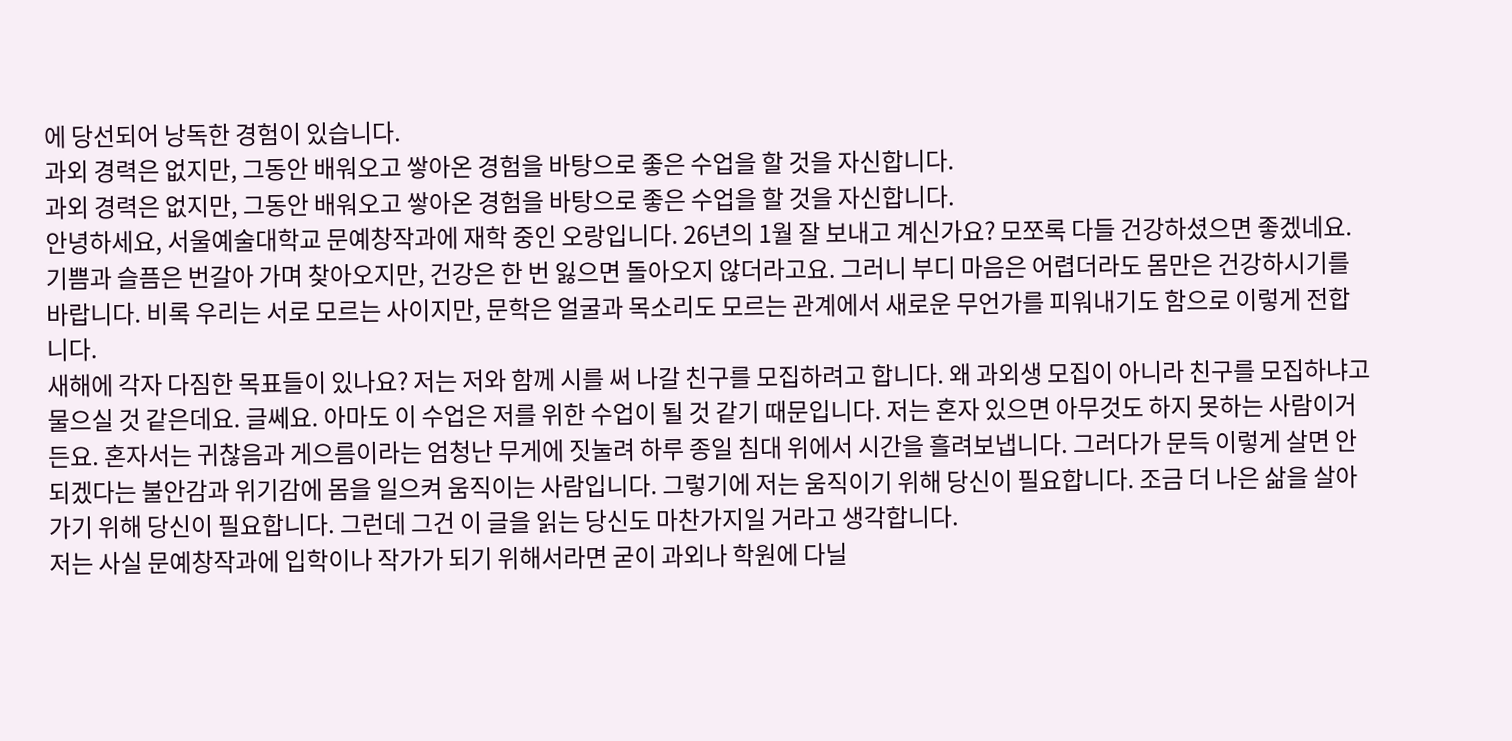에 당선되어 낭독한 경험이 있습니다.
과외 경력은 없지만, 그동안 배워오고 쌓아온 경험을 바탕으로 좋은 수업을 할 것을 자신합니다.
과외 경력은 없지만, 그동안 배워오고 쌓아온 경험을 바탕으로 좋은 수업을 할 것을 자신합니다.
안녕하세요, 서울예술대학교 문예창작과에 재학 중인 오랑입니다. 26년의 1월 잘 보내고 계신가요? 모쪼록 다들 건강하셨으면 좋겠네요. 기쁨과 슬픔은 번갈아 가며 찾아오지만, 건강은 한 번 잃으면 돌아오지 않더라고요. 그러니 부디 마음은 어렵더라도 몸만은 건강하시기를 바랍니다. 비록 우리는 서로 모르는 사이지만, 문학은 얼굴과 목소리도 모르는 관계에서 새로운 무언가를 피워내기도 함으로 이렇게 전합니다.
새해에 각자 다짐한 목표들이 있나요? 저는 저와 함께 시를 써 나갈 친구를 모집하려고 합니다. 왜 과외생 모집이 아니라 친구를 모집하냐고 물으실 것 같은데요. 글쎄요. 아마도 이 수업은 저를 위한 수업이 될 것 같기 때문입니다. 저는 혼자 있으면 아무것도 하지 못하는 사람이거든요. 혼자서는 귀찮음과 게으름이라는 엄청난 무게에 짓눌려 하루 종일 침대 위에서 시간을 흘려보냅니다. 그러다가 문득 이렇게 살면 안 되겠다는 불안감과 위기감에 몸을 일으켜 움직이는 사람입니다. 그렇기에 저는 움직이기 위해 당신이 필요합니다. 조금 더 나은 삶을 살아가기 위해 당신이 필요합니다. 그런데 그건 이 글을 읽는 당신도 마찬가지일 거라고 생각합니다.
저는 사실 문예창작과에 입학이나 작가가 되기 위해서라면 굳이 과외나 학원에 다닐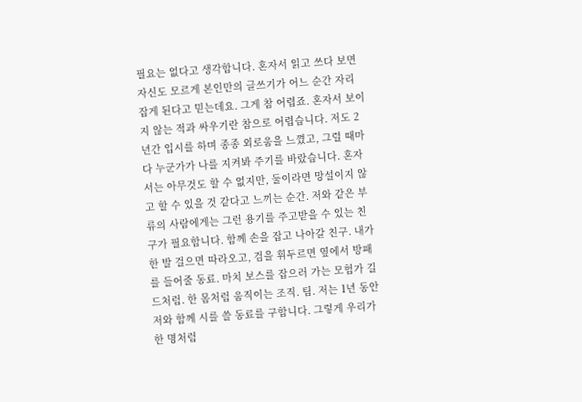필요는 없다고 생각합니다. 혼자서 읽고 쓰다 보면 자신도 모르게 본인만의 글쓰기가 어느 순간 자리 잡게 된다고 믿는데요. 그게 참 어렵죠. 혼자서 보이지 않는 적과 싸우기란 참으로 어렵습니다. 저도 2년간 입시를 하며 종종 외로움을 느꼈고, 그럴 때마다 누군가가 나를 지켜봐 주기를 바랐습니다. 혼자서는 아무것도 할 수 없지만, 둘이라면 망설이지 않고 할 수 있을 것 같다고 느끼는 순간. 저와 같은 부류의 사람에게는 그런 용기를 주고받을 수 있는 친구가 필요합니다. 함께 손을 잡고 나아갈 친구. 내가 한 발 걸으면 따라오고, 검을 휘두르면 옆에서 방패를 들어줄 동료. 마치 보스를 잡으러 가는 모험가 길드처럼. 한 몸처럼 움직이는 조직. 팀. 저는 1년 동안 저와 함께 시를 쓸 동료를 구합니다. 그렇게 우리가 한 명처럼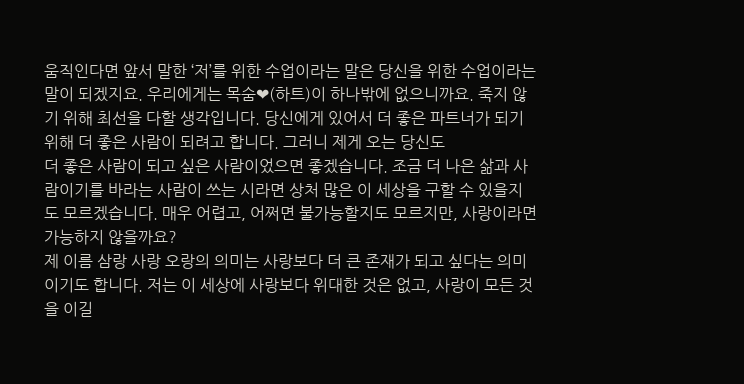움직인다면 앞서 말한 ‘저’를 위한 수업이라는 말은 당신을 위한 수업이라는 말이 되겠지요. 우리에게는 목숨❤(하트)이 하나밖에 없으니까요. 죽지 않기 위해 최선을 다할 생각입니다. 당신에게 있어서 더 좋은 파트너가 되기 위해 더 좋은 사람이 되려고 합니다. 그러니 제게 오는 당신도
더 좋은 사람이 되고 싶은 사람이었으면 좋겠습니다. 조금 더 나은 삶과 사람이기를 바라는 사람이 쓰는 시라면 상처 많은 이 세상을 구할 수 있을지도 모르겠습니다. 매우 어렵고, 어쩌면 불가능할지도 모르지만, 사랑이라면 가능하지 않을까요?
제 이름 삼랑 사랑 오랑의 의미는 사랑보다 더 큰 존재가 되고 싶다는 의미이기도 합니다. 저는 이 세상에 사랑보다 위대한 것은 없고, 사랑이 모든 것을 이길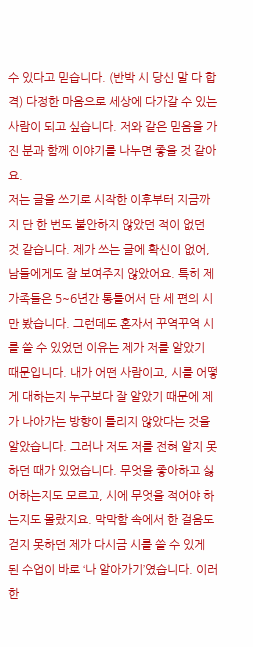수 있다고 믿습니다. (반박 시 당신 말 다 합격) 다정한 마음으로 세상에 다가갈 수 있는 사람이 되고 싶습니다. 저와 같은 믿음을 가진 분과 함께 이야기를 나누면 좋을 것 같아요.
저는 글을 쓰기로 시작한 이후부터 지금까지 단 한 번도 불안하지 않았던 적이 없던 것 같습니다. 제가 쓰는 글에 확신이 없어, 남들에게도 잘 보여주지 않았어요. 특히 제 가족들은 5~6년간 통틀어서 단 세 편의 시만 봤습니다. 그런데도 혼자서 꾸역꾸역 시를 쓸 수 있었던 이유는 제가 저를 알았기 때문입니다. 내가 어떤 사람이고, 시를 어떻게 대하는지 누구보다 잘 알았기 때문에 제가 나아가는 방향이 틀리지 않았다는 것을 알았습니다. 그러나 저도 저를 전혀 알지 못하던 때가 있었습니다. 무엇을 좋아하고 싫어하는지도 모르고, 시에 무엇을 적어야 하는지도 몰랐지요. 막막함 속에서 한 걸음도 걷지 못하던 제가 다시금 시를 쓸 수 있게 된 수업이 바로 ‘나 알아가기’였습니다. 이러한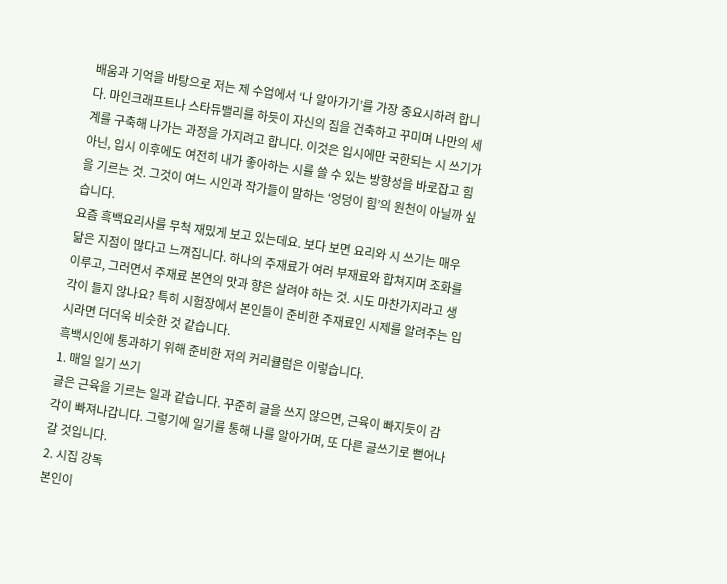배움과 기억을 바탕으로 저는 제 수업에서 ‘나 알아가기’를 가장 중요시하려 합니다. 마인크래프트나 스타듀밸리를 하듯이 자신의 집을 건축하고 꾸미며 나만의 세계를 구축해 나가는 과정을 가지려고 합니다. 이것은 입시에만 국한되는 시 쓰기가 아닌, 입시 이후에도 여전히 내가 좋아하는 시를 쓸 수 있는 방향성을 바로잡고 힘을 기르는 것. 그것이 여느 시인과 작가들이 말하는 ‘엉덩이 힘’의 원천이 아닐까 싶습니다.
요즘 흑백요리사를 무척 재밌게 보고 있는데요. 보다 보면 요리와 시 쓰기는 매우 닮은 지점이 많다고 느껴집니다. 하나의 주재료가 여러 부재료와 합쳐지며 조화를 이루고, 그러면서 주재료 본연의 맛과 향은 살려야 하는 것. 시도 마찬가지라고 생각이 들지 않나요? 특히 시험장에서 본인들이 준비한 주재료인 시제를 알려주는 입시라면 더더욱 비슷한 것 같습니다.
흑백시인에 통과하기 위해 준비한 저의 커리큘럼은 이렇습니다.
1. 매일 일기 쓰기
글은 근육을 기르는 일과 같습니다. 꾸준히 글을 쓰지 않으면, 근육이 빠지듯이 감각이 빠져나갑니다. 그렇기에 일기를 통해 나를 알아가며, 또 다른 글쓰기로 뻗어나갈 것입니다.
2. 시집 강독
본인이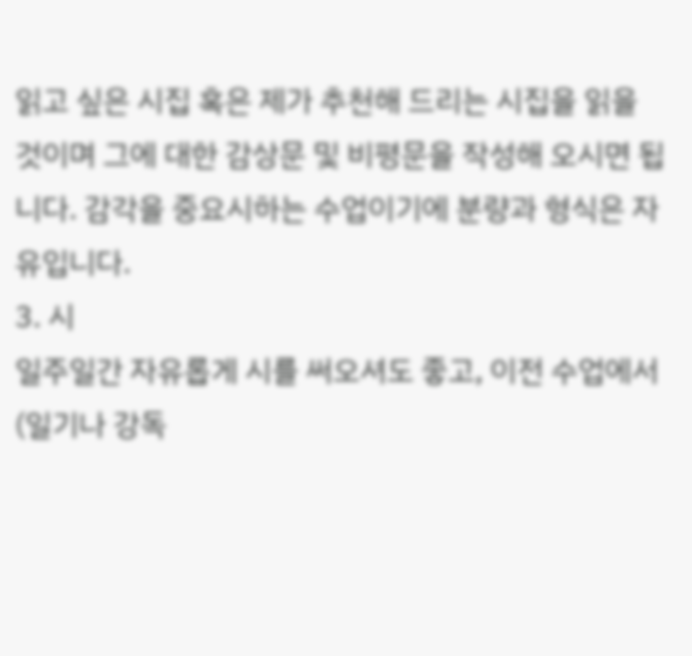읽고 싶은 시집 혹은 제가 추천해 드리는 시집을 읽을 것이며 그에 대한 감상문 및 비평문을 작성해 오시면 됩니다. 감각을 중요시하는 수업이기에 분량과 형식은 자유입니다.
3. 시
일주일간 자유롭게 시를 써오셔도 좋고, 이전 수업에서(일기나 강독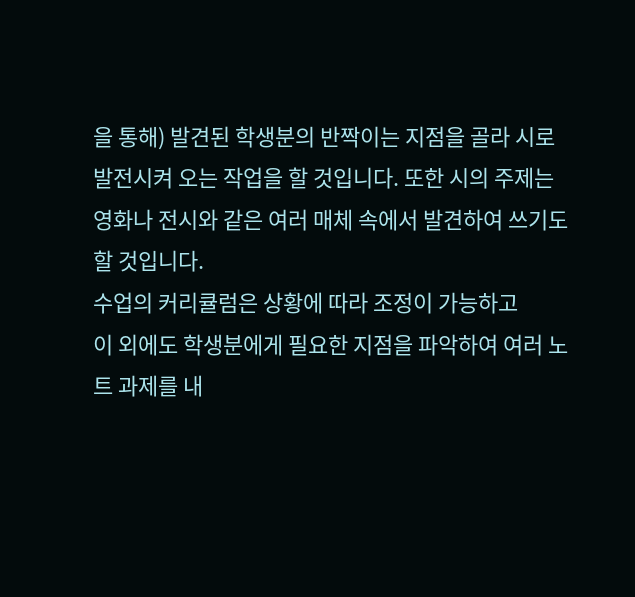을 통해) 발견된 학생분의 반짝이는 지점을 골라 시로 발전시켜 오는 작업을 할 것입니다. 또한 시의 주제는 영화나 전시와 같은 여러 매체 속에서 발견하여 쓰기도 할 것입니다.
수업의 커리큘럼은 상황에 따라 조정이 가능하고
이 외에도 학생분에게 필요한 지점을 파악하여 여러 노트 과제를 내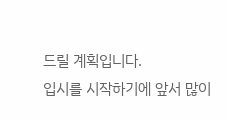드릴 계획입니다.
입시를 시작하기에 앞서 많이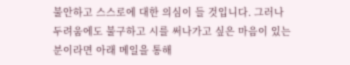불안하고 스스로에 대한 의심이 들 것입니다. 그러나 두려움에도 불구하고 시를 써나가고 싶은 마음이 있는 분이라면 아래 메일을 통해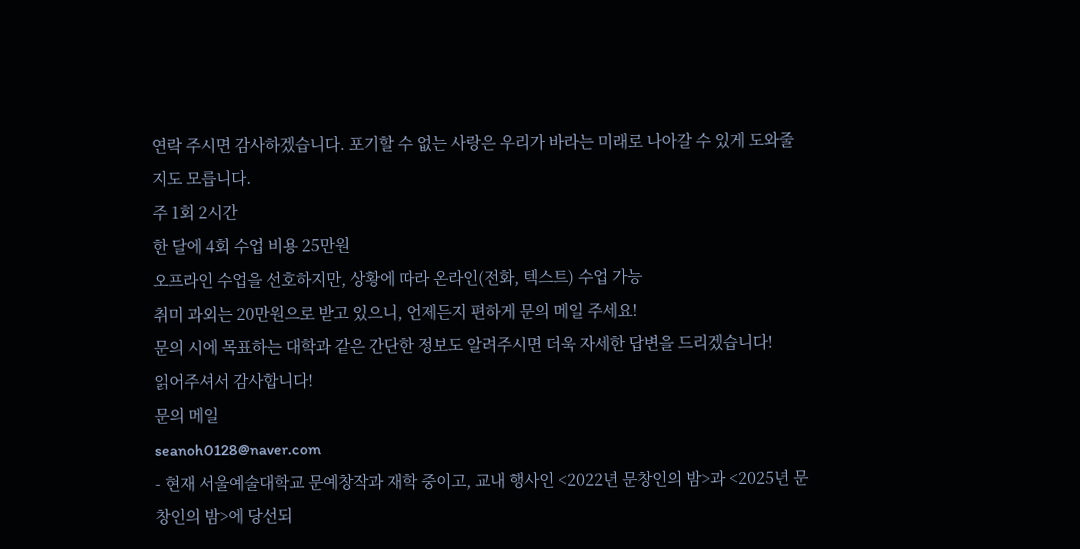연락 주시면 감사하겠습니다. 포기할 수 없는 사랑은 우리가 바라는 미래로 나아갈 수 있게 도와줄지도 모릅니다.
주 1회 2시간
한 달에 4회 수업 비용 25만원
오프라인 수업을 선호하지만, 상황에 따라 온라인(전화, 텍스트) 수업 가능
취미 과외는 20만원으로 받고 있으니, 언제든지 편하게 문의 메일 주세요!
문의 시에 목표하는 대학과 같은 간단한 정보도 알려주시면 더욱 자세한 답변을 드리겠습니다!
읽어주셔서 감사합니다!
문의 메일
seanoh0128@naver.com
- 현재 서울예술대학교 문예창작과 재학 중이고, 교내 행사인 <2022년 문창인의 밤>과 <2025년 문창인의 밤>에 당선되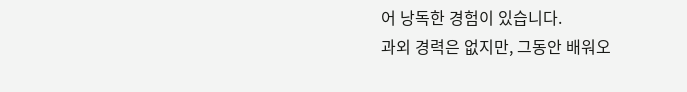어 낭독한 경험이 있습니다.
과외 경력은 없지만, 그동안 배워오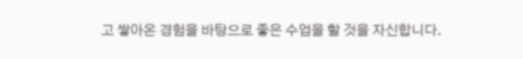고 쌓아온 경험을 바탕으로 좋은 수업을 할 것을 자신합니다.